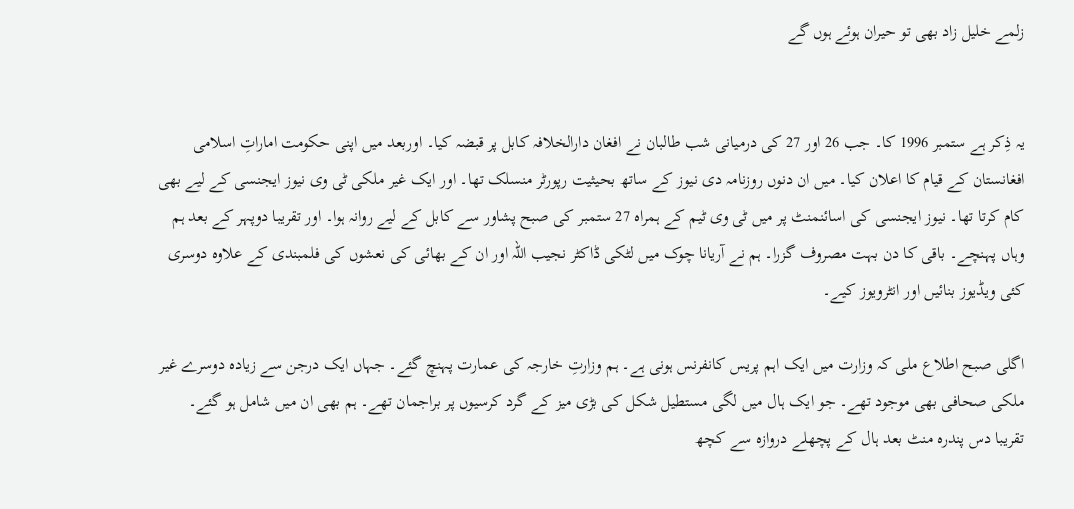زلمے خلیل زاد بھی تو حیران ہوئے ہوں گے


یہ ذِکر ہے ستمبر 1996 کا۔ جب 26 اور 27 کی درمیانی شب طالبان نے افغان دارالخلافہ کابل پر قبضہ کیا۔ اوربعد میں اپنی حکومت اماراتِ اسلامی افغانستان کے قیام کا اعلان کیا۔ میں ان دنوں روزنامہ دی نیوز کے ساتھ بحیثیت رپورٹر منسلک تھا۔ اور ایک غیر ملکی ٹی وی نیوز ایجنسی کے لیے بھی کام کرتا تھا۔ نیوز ایجنسی کی اسائنمنٹ پر میں ٹی وی ٹیم کے ہمراہ 27 ستمبر کی صبح پشاور سے کابل کے لیے روانہ ہوا۔ اور تقریبا دوپہر کے بعد ہم وہاں پہنچے۔ باقی کا دن بہت مصروف گزرا۔ ہم نے آریانا چوک میں لٹکی ڈاکٹر نجیب اللہ اور ان کے بھائی کی نعشوں کی فلمبندی کے علاوہ دوسری کئی ویڈیوز بنائیں اور انٹرویوز کیے۔

اگلی صبح اطلاع ملی کہ وزارت میں ایک اہم پریس کانفرنس ہونی ہے۔ ہم وزارتِ خارجہ کی عمارت پہنچ گئے۔ جہاں ایک درجن سے زیادہ دوسرے غیر ملکی صحافی بھی موجود تھے۔ جو ایک ہال میں لگی مستطیل شکل کی بڑی میز کے گرد کرسیوں پر براجمان تھے۔ ہم بھی ان میں شامل ہو گئے۔ تقریبا دس پندرہ منٹ بعد ہال کے پچھلے دروازہ سے کچھ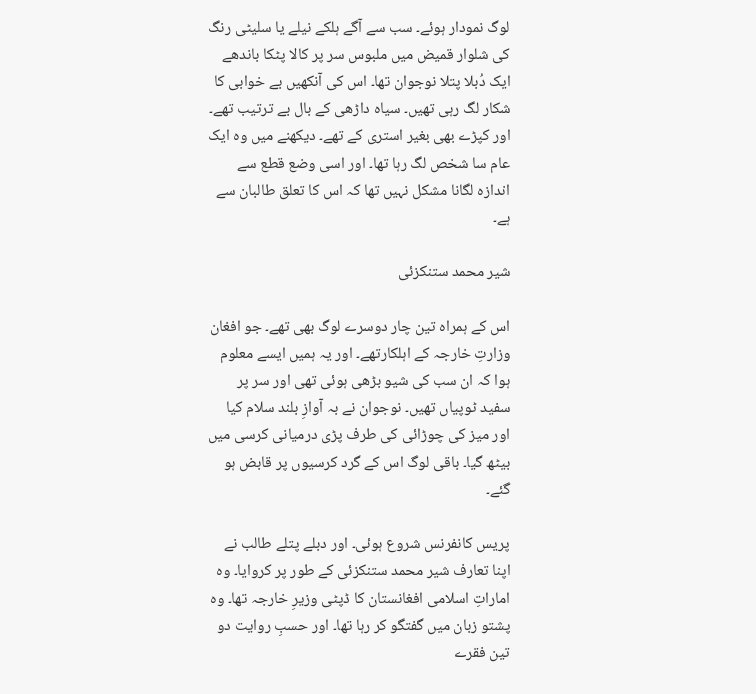لوگ نمودار ہوئے۔ سب سے آگے ہلکے نیلے یا سلیٹی رنگ کی شلوار قمیض میں ملبوس سر پر کالا پٹکا باندھے ایک دُبلا پتلا نوجوان تھا۔ اس کی آنکھیں بے خوابی کا شکار لگ رہی تھیں۔ سیاہ داڑھی کے بال بے ترتیب تھے۔ اور کپڑے بھی بغیر استری کے تھے۔ دیکھنے میں وہ ایک عام سا شخص لگ رہا تھا۔ اور اسی وضع قطع سے اندازہ لگانا مشکل نہیں تھا کہ اس کا تعلق طالبان سے ہے۔

شیر محمد ستنکزئی

اس کے ہمراہ تین چار دوسرے لوگ بھی تھے۔ جو افغان وزارتِ خارجہ کے اہلکارتھے۔ اور یہ ہمیں ایسے معلوم ہوا کہ ان سب کی شیو بڑھی ہوئی تھی اور سر پر سفید ٹوپیاں تھیں۔ نوجوان نے بہ آوازِ بلند سلام کیا اور میز کی چوڑائی کی طرف پڑی درمیانی کرسی میں بیٹھ گیا۔ باقی لوگ اس کے گرد کرسیوں پر قابض ہو گئے۔

پریس کانفرنس شروع ہوئی۔ اور دبلے پتلے طالب نے اپنا تعارف شیر محمد ستنکزئی کے طور پر کروایا۔ وہ اماراتِ اسلامی افغانستان کا ڈپٹی وزیرِ خارجہ تھا۔ وہ پشتو زبان میں گفتگو کر رہا تھا۔ اور حسبِ روایت دو تین فقرے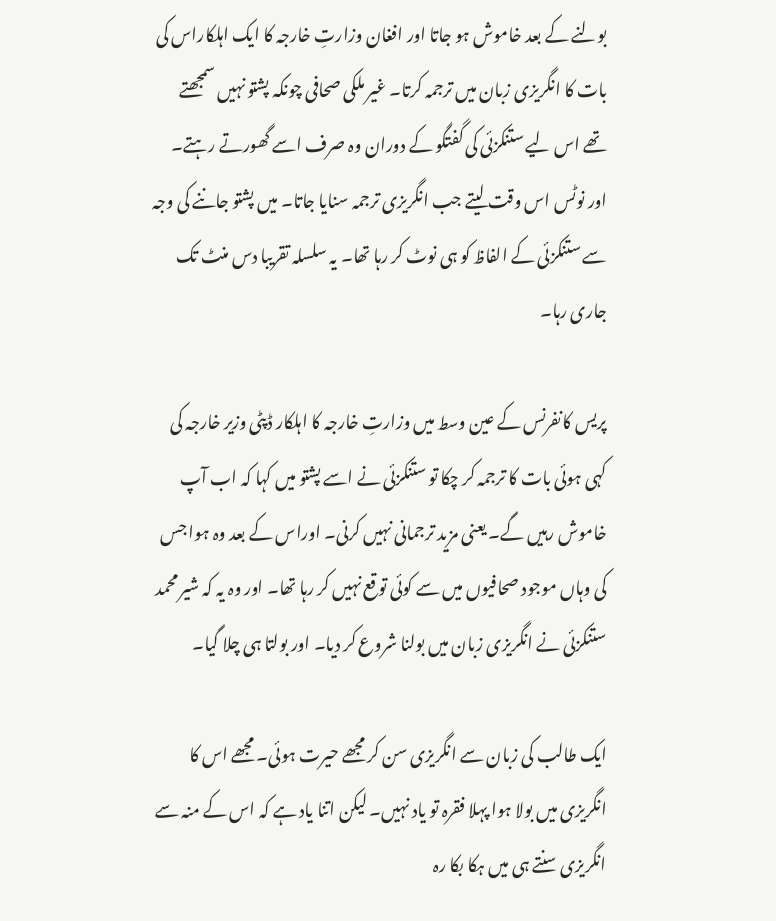بولنے کے بعد خاموش ہو جاتا اور افغان وزارتِ خارجہ کا ایک اہلکاراس کی بات کا انگریزی زبان میں ترجمہ کرتا۔ غیر ملکی صحافی چونکہ پشتو نہیں سمجھتے تھے اس لیے ستنکزئی کی گفتگو کے دوران وہ صرف اسے گھورتے رہتے۔ اور نوٹس اس وقت لیتے جب انگریزی ترجمہ سنایا جاتا۔ میں پشتو جاننے کی وجہ سے ستنکزئی کے الفاظ کو ہی نوٹ کر رہا تھا۔ یہ سلسلہ تقریبا دس منٹ تک جاری رہا۔

پریس کانفرنس کے عین وسط میں وزارتِ خارجہ کا اہلکار ڈپٹی وزیر خارجہ کی کہی ہوئی بات کا ترجمہ کر چکا تو ستنکزئی نے اسے پشتو میں کہا کہ اب آپ خاموش رہیں گے۔ یعنی مزید ترجمانی نہیں کرنی۔ اوراس کے بعد وہ ہوا جس کی وہاں موجود صحافیوں میں سے کوئی توقع نہیں کر رہا تھا۔ اور وہ یہ کہ شیر محمد ستنکزئی نے انگریزی زبان میں بولنا شروع کر دیا۔ اور بولتا ہی چلا گیا۔

ایک طالب کی زبان سے انگریزی سن کر مجھے حیرت ہوئی۔ مجھے اس کا انگریزی میں بولا ہوا پہلا فقرہ تو یاد نہیں۔ لیکن اتنا یاد ہے کہ اس کے منہ سے انگریزی سنتے ہی میں ہکا بکا رہ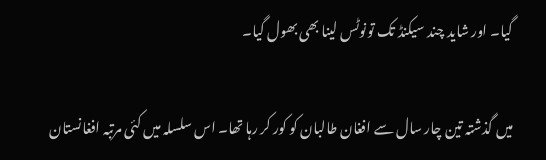گیا۔ اور شاید چند سیکنڈ تک تونوٹس لینا بھی بھول گیا۔

میں گذشتہ تین چار سال سے افغان طالبان کو کور کر رہا تھا۔ اس سلسلہ میں کئی مرتبہ افغانستان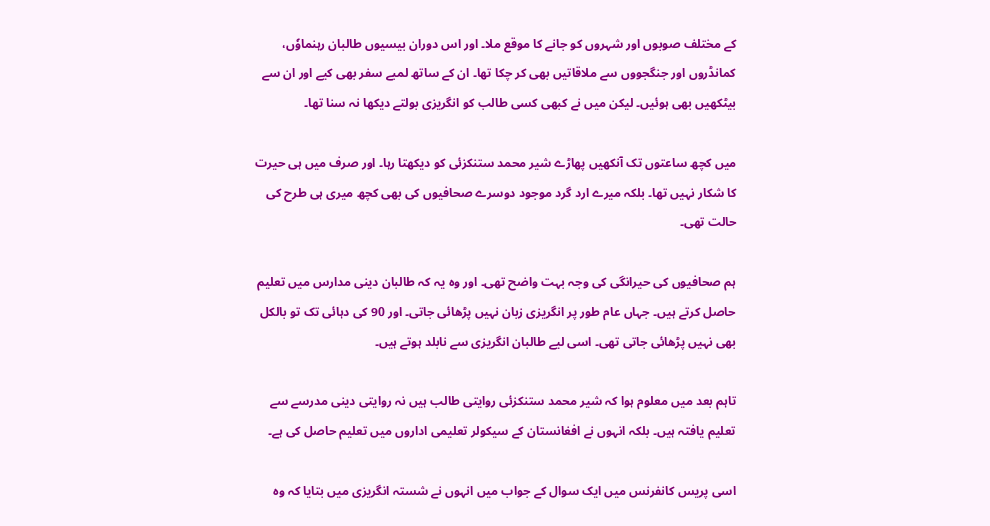کے مختلف صوبوں اور شہروں کو جانے کا موقع ملا۔ اور اس دوران بیسیوں طالبان رہنماوٗں، کمانڈروں اور جنگجووں سے ملاقاتیں بھی کر چکا تھا۔ ان کے ساتھ لمبے سفر بھی کیے اور ان سے بیٹکھیں بھی ہوئیں۔ لیکن میں نے کبھی کسی طالب کو انگریزی بولتے دیکھا نہ سنا تھا۔

میں کچھ ساعتوں تک آنکھیں پھاڑے شیر محمد ستنکزئی کو دیکھتا رہا۔ اور صرف میں ہی حیرت کا شکار نہیں تھا۔ بلکہ میرے ارد گرد موجود دوسرے صحافیوں کی بھی کچھ میری ہی طرح کی حالت تھی۔

ہم صحافیوں کی حیرانگی کی وجہ بہت واضح تھی۔ اور وہ یہ کہ طالبان دینی مدارس میں تعلیم حاصل کرتے ہیں۔ جہاں عام طور پر انگریزی زبان نہیں پڑھائی جاتی۔ اور 90 کی دہائی تک تو بالکل بھی نہیں پڑھائی جاتی تھی۔ اسی لیے طالبان انگریزی سے نابلد ہوتے ہیں۔

تاہم بعد میں معلوم ہوا کہ شیر محمد ستنکزئی روایتی طالب ہیں نہ روایتی دینی مدرسے سے تعلیم یافتہ ہیں۔ بلکہ انہوں نے افغانستان کے سیکولر تعلیمی اداروں میں تعلیم حاصل کی ہے۔

اسی پریس کانفرنس میں ایک سوال کے جواب میں انہوں نے شستہ انگریزی میں بتایا کہ وہ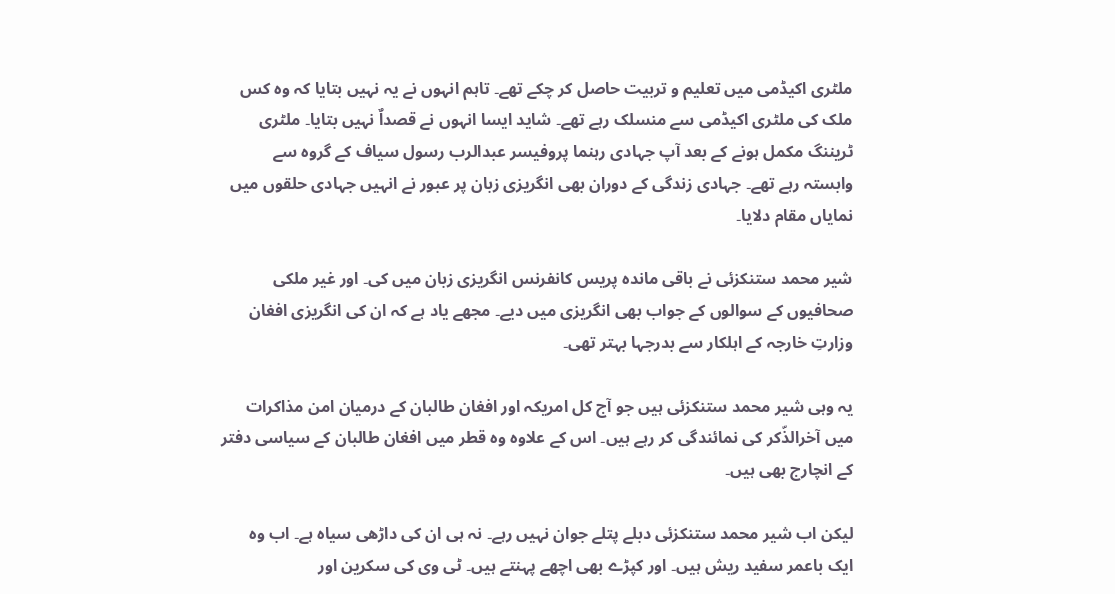ملٹری اکیڈمی میں تعلیم و تربیت حاصل کر چکے تھے۔ تاہم انہوں نے یہ نہیں بتایا کہ وہ کس ملک کی ملٹری اکیڈمی سے منسلک رہے تھے۔ شاید ایسا انہوں نے قصداٌ نہیں بتایا۔ ملٹری ٹریننگ مکمل ہونے کے بعد آپ جہادی رہنما پروفیسر عبدالرب رسول سیاف کے گروہ سے وابستہ رہے تھے۔ جہادی زندگی کے دوران بھی انگریزی زبان پر عبور نے انہیں جہادی حلقوں میں نمایاں مقام دلایا۔

شیر محمد ستنکزئی نے باقی ماندہ پریس کانفرنس انگریزی زبان میں کی۔ اور غیر ملکی صحافیوں کے سوالوں کے جواب بھی انگریزی میں دیے۔ مجھے یاد ہے کہ ان کی انگریزی افغان وزارتِ خارجہ کے اہلکار سے بدرجہا بہتر تھی۔

یہ وہی شیر محمد ستنکزئی ہیں جو آج کل امریکہ اور افغان طالبان کے درمیان امن مذاکرات میں آخرالذّکر کی نمائندگی کر رہے ہیں۔ اس کے علاوہ وہ قطر میں افغان طالبان کے سیاسی دفتر کے انچارج بھی ہیں۔

لیکن اب شیر محمد ستنکزئی دبلے پتلے جوان نہیں رہے۔ نہ ہی ان کی داڑھی سیاہ ہے۔ اب وہ ایک باعمر سفید ریش ہیں۔ اور کپڑے بھی اچھے پہنتے ہیں۔ ٹی وی کی سکرین اور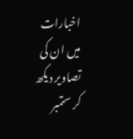اخبارات میں ان کی تصاویر دیکھ کر ستمبر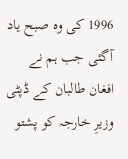1996 کی وہ صبح یاد آگئی جب ہم نے افغان طالبان کے ڈپٹی وزیرِ خارجہ کو پشتو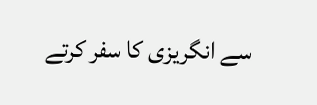سے انگریزی کا سفر کرتے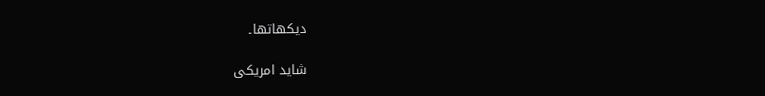دیکھاتھا۔

شاید امریکی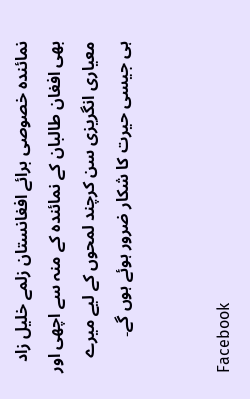نمائندہ خصوصی برائے افغانستان زلمے خلیل زاد بھی افغان طالبان کے نمائندہ کے منہ سے اچھی اور معیاری انگریزی سن کرچند لمحوں کے لیے میرے ہی جیسی حیرت کا شکار ضرور ہوئے ہوں گے۔


Facebook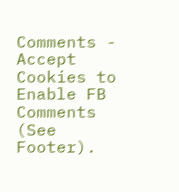Comments - Accept Cookies to Enable FB Comments (See Footer).